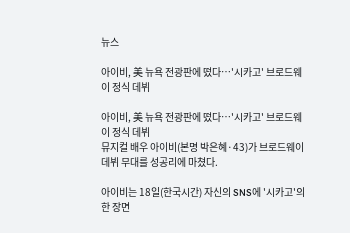뉴스

아이비, 美 뉴욕 전광판에 떴다…'시카고' 브로드웨이 정식 데뷔

아이비, 美 뉴욕 전광판에 떴다…'시카고' 브로드웨이 정식 데뷔
뮤지컬 배우 아이비(본명 박은혜·43)가 브로드웨이 데뷔 무대를 성공리에 마쳤다.

아이비는 18일(한국시간) 자신의 SNS에 '시카고'의 한 장면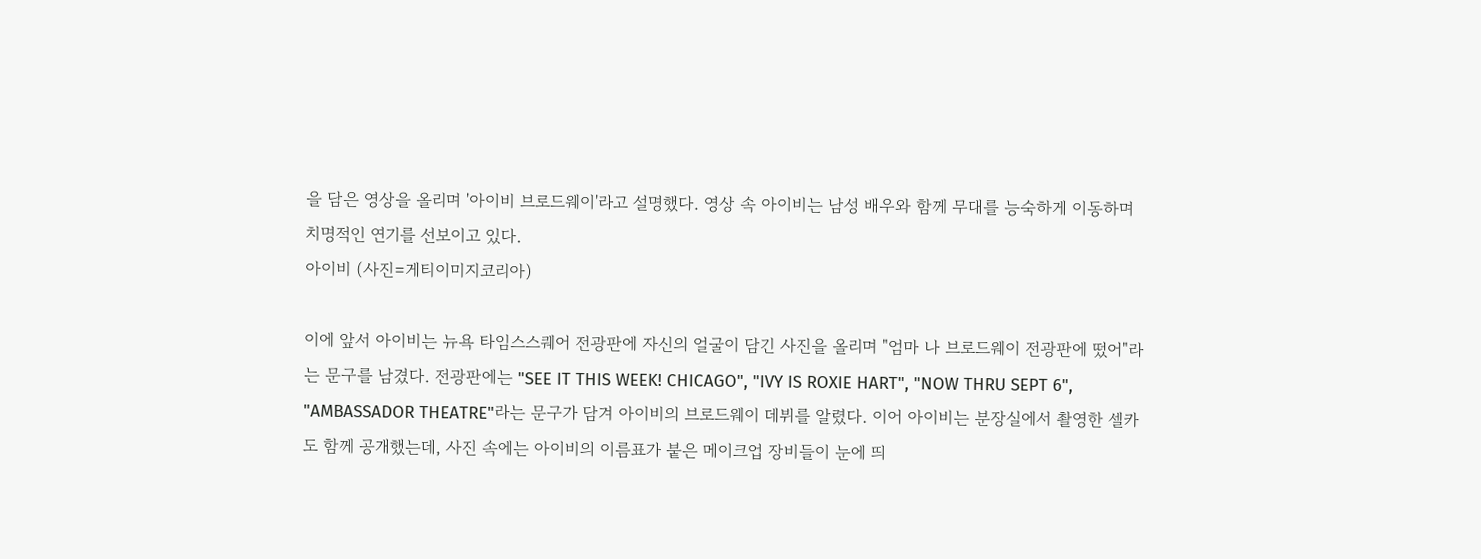을 담은 영상을 올리며 '아이비 브로드웨이'라고 설명했다. 영상 속 아이비는 남성 배우와 함께 무대를 능숙하게 이동하며 치명적인 연기를 선보이고 있다.
아이비 (사진=게티이미지코리아)

이에 앞서 아이비는 뉴욕 타임스스퀘어 전광판에 자신의 얼굴이 담긴 사진을 올리며 "엄마 나 브로드웨이 전광판에 떴어"라는 문구를 남겼다. 전광판에는 "SEE IT THIS WEEK! CHICAGO", "IVY IS ROXIE HART", "NOW THRU SEPT 6", "AMBASSADOR THEATRE"라는 문구가 담겨 아이비의 브로드웨이 데뷔를 알렸다. 이어 아이비는 분장실에서 촬영한 셀카도 함께 공개했는데, 사진 속에는 아이비의 이름표가 붙은 메이크업 장비들이 눈에 띄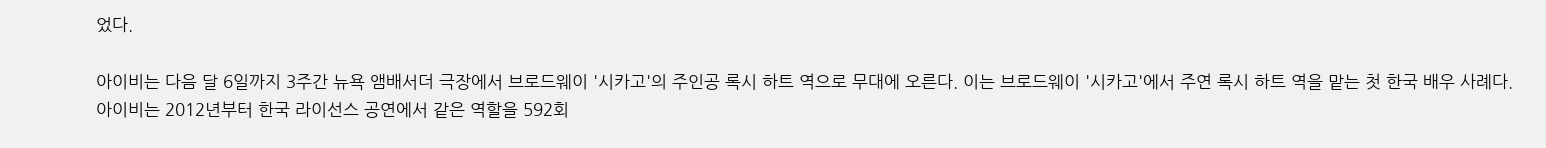었다.

아이비는 다음 달 6일까지 3주간 뉴욕 앰배서더 극장에서 브로드웨이 '시카고'의 주인공 록시 하트 역으로 무대에 오른다. 이는 브로드웨이 '시카고'에서 주연 록시 하트 역을 맡는 첫 한국 배우 사례다. 아이비는 2012년부터 한국 라이선스 공연에서 같은 역할을 592회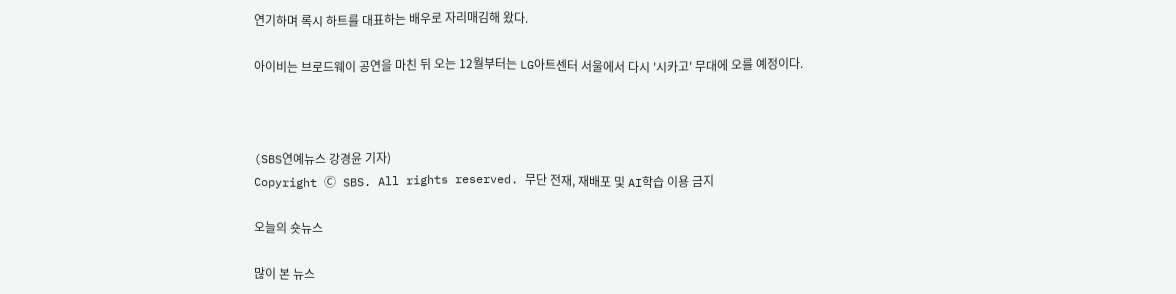연기하며 록시 하트를 대표하는 배우로 자리매김해 왔다.

아이비는 브로드웨이 공연을 마친 뒤 오는 12월부터는 LG아트센터 서울에서 다시 '시카고' 무대에 오를 예정이다.



(SBS연예뉴스 강경윤 기자)
Copyright Ⓒ SBS. All rights reserved. 무단 전재, 재배포 및 AI학습 이용 금지

오늘의 숏뉴스

많이 본 뉴스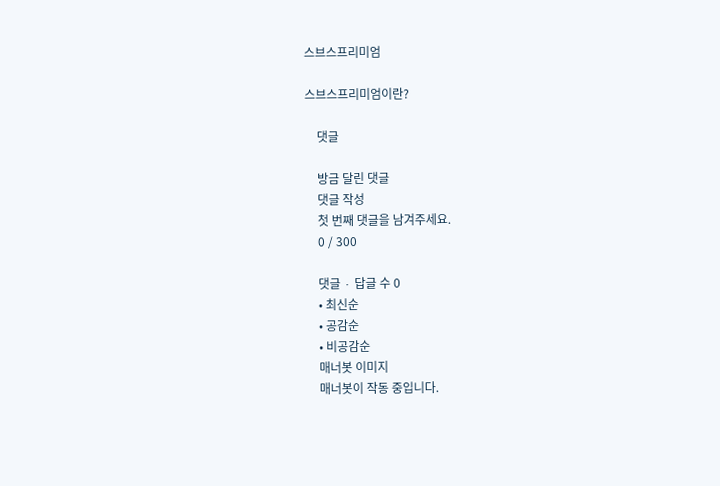스브스프리미엄

스브스프리미엄이란?

    댓글

    방금 달린 댓글
    댓글 작성
    첫 번째 댓글을 남겨주세요.
    0 / 300

    댓글 ∙ 답글 수 0
    • 최신순
    • 공감순
    • 비공감순
    매너봇 이미지
    매너봇이 작동 중입니다.